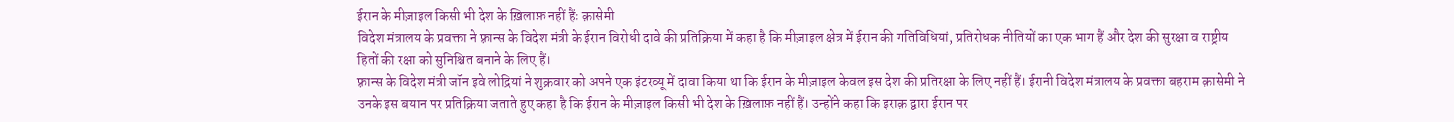ईरान के मीज़ाइल किसी भी देश के ख़िलाफ़ नहीं हैंः क़ासेमी
विदेश मंत्रालय के प्रवक्ता ने फ़्रान्स के विदेश मंत्री के ईरान विरोधी दावे की प्रतिक्रिया में कहा है कि मीज़ाइल क्षेत्र में ईरान की गतिविधियां, प्रतिरोधक नीतियों का एक भाग हैं और देश की सुरक्षा व राष्ट्रीय हितों की रक्षा को सुनिश्चित बनाने के लिए हैं।
फ़्रान्स के विदेश मंत्री जॉन इवे लोद्रियां ने शुक्रवार को अपने एक इंटरव्यू में दावा किया था कि ईरान के मीज़ाइल केवल इस देश की प्रतिरक्षा के लिए नहीं हैं। ईरानी विदेश मंत्रालय के प्रवक्ता बहराम क़ासेमी ने उनके इस बयान पर प्रतिक्रिया जताते हुए कहा है कि ईरान के मीज़ाइल किसी भी देश के ख़िलाफ़ नहीं हैं। उन्होंने कहा कि इराक़ द्वारा ईरान पर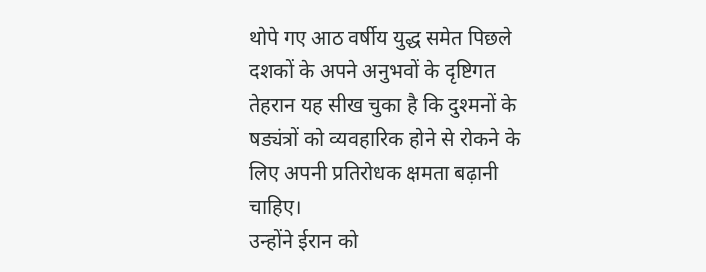थोपे गए आठ वर्षीय युद्ध समेत पिछले दशकों के अपने अनुभवों के दृष्टिगत तेहरान यह सीख चुका है कि दुश्मनों के षड्यंत्रों को व्यवहारिक होने से रोकने के लिए अपनी प्रतिरोधक क्षमता बढ़ानी चाहिए।
उन्होंने ईरान को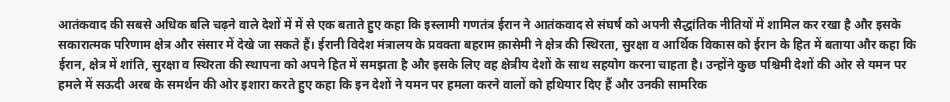आतंकवाद की सबसे अधिक बलि चढ़ने वाले देशों में में से एक बताते हुए कहा कि इस्लामी गणतंत्र ईरान ने आतंकवाद से संघर्ष को अपनी सैद्धांतिक नीतियों में शामिल कर रखा है और इसके सकारात्मक परिणाम क्षेत्र और संसार में देखे जा सकते हैं। ईरानी विदेश मंत्रालय के प्रवक्ता बहराम क़ासेमी ने क्षेत्र की स्थिरता, सुरक्षा व आर्थिक विकास को ईरान के हित में बताया और कहा कि ईरान, क्षेत्र में शांति, सुरक्षा व स्थिरता की स्थापना को अपने हित में समझता है और इसके लिए वह क्षेत्रीय देशों के साथ सहयोग करना चाहता है। उन्होंने कुछ पश्चिमी देशों की ओर से यमन पर हमले में सऊदी अरब के समर्थन की ओर इशारा करते हुए कहा कि इन देशों ने यमन पर हमला करने वालों को हथियार दिए हैं और उनकी सामरिक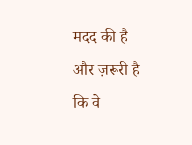मदद की है और ज़रूरी है कि वे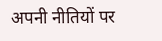अपनी नीतियों पर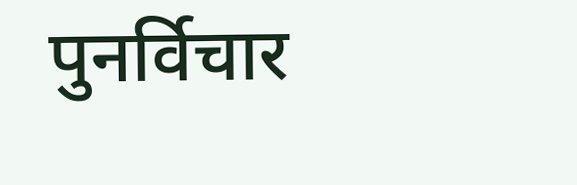पुनर्विचार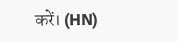करें। (HN)